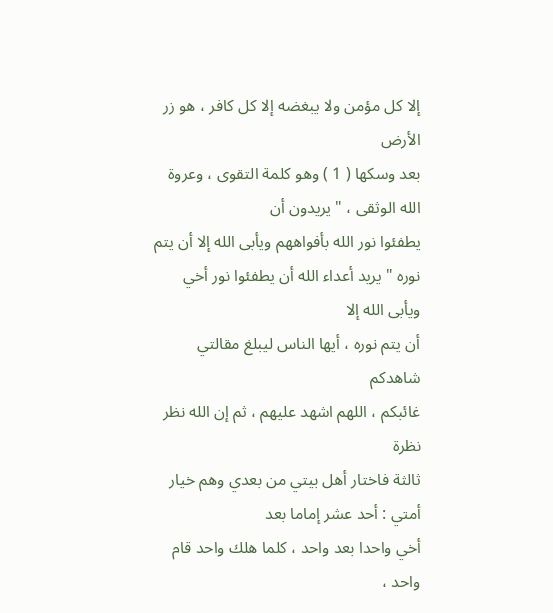إلا كل مؤمن ولا يبغضه إلا كل كافر ، هو زر الأرض
بعد وسكها ( 1 ) وهو كلمة التقوى ، وعروة الله الوثقى ، " يريدون أن
يطفئوا نور الله بأفواههم ويأبى الله إلا أن يتم
نوره " يريد أعداء الله أن يطفئوا نور أخي ويأبى الله إلا
أن يتم نوره ، أيها الناس ليبلغ مقالتي شاهدكم
غائبكم ، اللهم اشهد عليهم ، ثم إن الله نظر نظرة
ثالثة فاختار أهل بيتي من بعدي وهم خيار أمتي : أحد عشر إماما بعد
أخي واحدا بعد واحد ، كلما هلك واحد قام واحد ،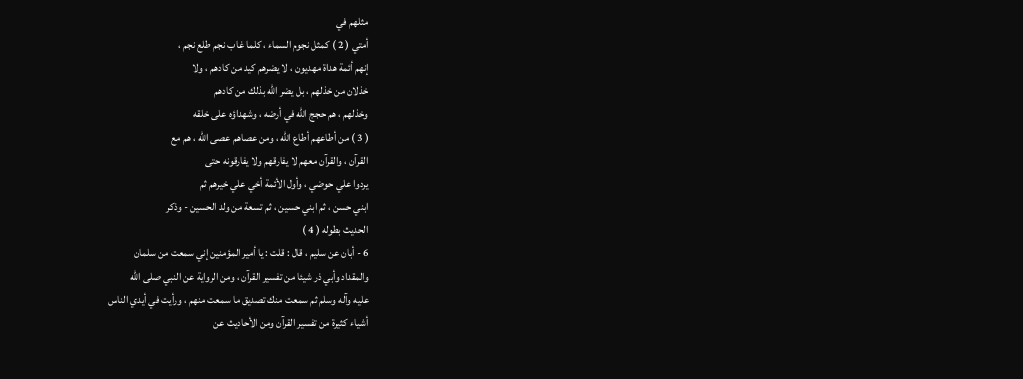مثلهم في
أمتي ( 2 ) كمثل نجوم السماء ، كلما غاب نجم طلع نجم ،
إنهم أئمة هداة مهديون ، لا يضرهم كيد من كادهم ، ولا
خذلان من خذلهم ، بل يضر الله بذلك من كادهم
وخذلهم ، هم حجج الله في أرضه ، وشهداؤه على خلقه
( 3 ) من أطاعهم أطاع الله ، ومن عصاهم عصى الله ، هم مع
القرآن ، والقرآن معهم لا يفارقهم ولا يفارقونه حتى
يردوا علي حوضي ، وأول الأئمة أخي علي خيرهم ثم
ابني حسن ، ثم ابني حسين ، ثم تسعة من ولد الحسين - وذكر
الحديث بطوله ( 4 )
6 - أبان عن سليم ، قال : قلت : يا أمير المؤمنين إني سمعت من سلمان
والمقداد وأبي ذر شيئا من تفسير القرآن ، ومن الرواية عن النبي صلى الله
عليه وآله وسلم ثم سمعت منك تصديق ما سمعت منهم ، ورأيت في أيدي الناس
أشياء كثيرة من تفسير القرآن ومن الأحاديث عن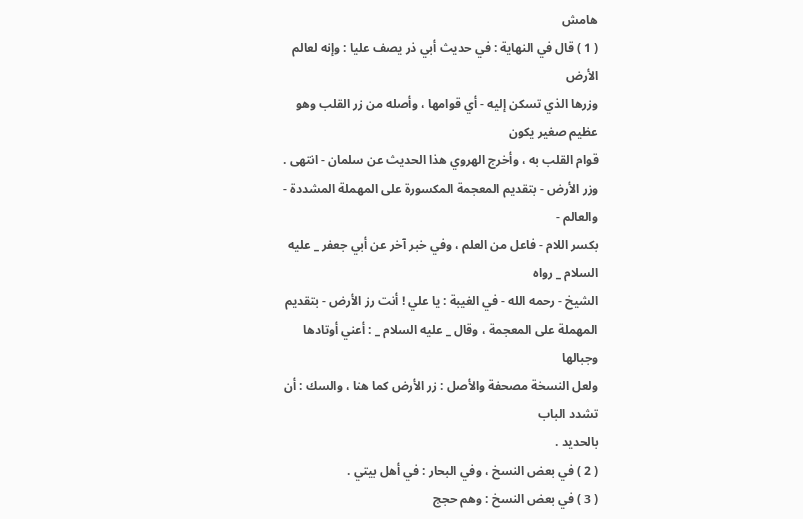هامش
( 1 ) قال في النهاية : في حديث أبي ذر يصف عليا : وإنه لعالم الأرض
وزرها الذي تسكن إليه - أي قوامها ، وأصله من زر القلب وهو عظيم صغير يكون
قوام القلب به ، وأخرج الهروي هذا الحديث عن سلمان - انتهى .
وزر الأرض - بتقديم المعجمة المكسورة على المهملة المشددة - والعالم -
بكسر اللام - فاعل من العلم ، وفي خبر آخر عن أبي جعفر _ عليه السلام _ رواه
الشيخ - رحمه الله - في الغيبة : يا علي ! أنت رز الأرض - بتقديم
المهملة على المعجمة ، وقال _ عليه السلام _ : أعني أوتادها وجبالها
ولعل النسخة مصحفة والأصل : زر الأرض كما هنا ، والسك : أن تشدد الباب
بالحديد .
( 2 ) في بعض النسخ ، وفي البحار : في أهل بيتي .
( 3 ) في بعض النسخ : وهم حجج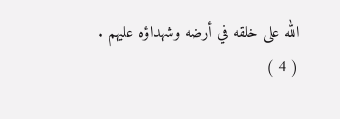الله على خلقه في أرضه وشهداؤه عليهم .
( 4 )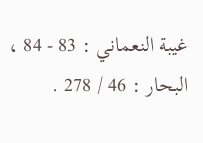غيبة النعماني : 83 - 84 ، البحار : 46 / 278 .